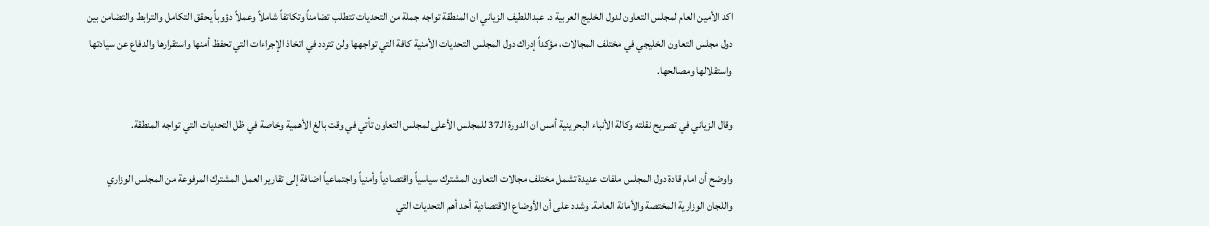اكد الأمين العام لمجلس التعاون لدول الخليج العربية د. عبداللطيف الزياني ان المنطقة تواجه جملة من التحديات تتطلب تضامناً وتكاتفاً شاملاً وعملاً دؤوباً يحقق التكامل والترابط والتضامن بين دول مجلس التعاون الخليجي في مختلف المجالات، مؤكداً إدراك دول المجلس التحديات الأمنية كافة التي تواجهها ولن تتردد في اتخاذ الإجراءات التي تحفظ أمنها واستقرارها والدفاع عن سيادتها واستقلالها ومصالحها.

وقال الزياني في تصريح نقلته وكالة الأنباء البحرينية أمس ان الدورة الـ37 للمجلس الأعلى لمجلس التعاون تأتي في وقت بالغ الأهمية وخاصة في ظل التحديات التي تواجه المنطقة.

واوضح أن امام قادة دول المجلس ملفات عديدة تشمل مختلف مجالات التعاون المشترك سياسياً واقتصادياً وأمنياً واجتماعياً اضافة إلى تقارير العمل المشترك المرفوعة من المجلس الوزاري واللجان الوزارية المختصة والأمانة العامة. وشدد على أن الأوضاع الاقتصادية أحد أهم التحديات التي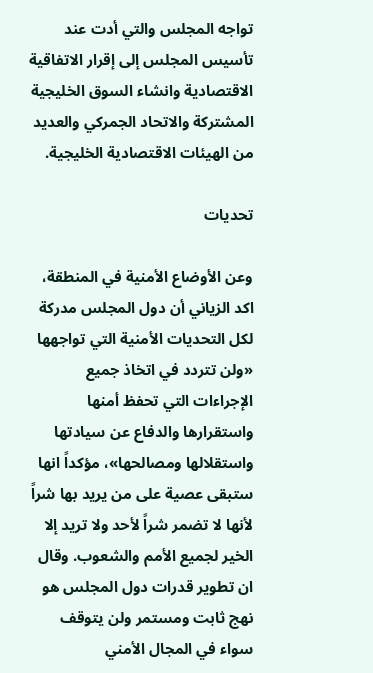تواجه المجلس والتي أدت عند تأسيس المجلس إلى إقرار الاتفاقية الاقتصادية وانشاء السوق الخليجية المشتركة والاتحاد الجمركي والعديد من الهيئات الاقتصادية الخليجية.

تحديات

وعن الأوضاع الأمنية في المنطقة، اكد الزياني أن دول المجلس مدركة لكل التحديات الأمنية التي تواجهها «ولن تتردد في اتخاذ جميع الإجراءات التي تحفظ أمنها واستقرارها والدفاع عن سيادتها واستقلالها ومصالحها»، مؤكداً انها ستبقى عصية على من يريد بها شراً لأنها لا تضمر شراً لأحد ولا تريد إلا الخير لجميع الأمم والشعوب. وقال ان تطوير قدرات دول المجلس هو نهج ثابت ومستمر ولن يتوقف سواء في المجال الأمني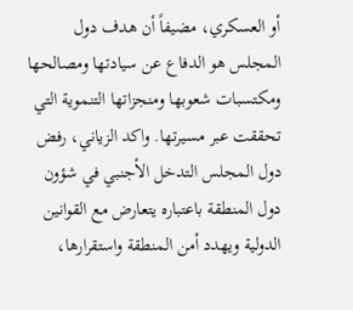أو العسكري، مضيفاً أن هدف دول المجلس هو الدفاع عن سيادتها ومصالحها ومكتسبات شعوبها ومنجزاتها التنموية التي تحققت عبر مسيرتها. واكد الزياني، رفض دول المجلس التدخل الأجنبي في شؤون دول المنطقة باعتباره يتعارض مع القوانين الدولية ويهدد أمن المنطقة واستقرارها،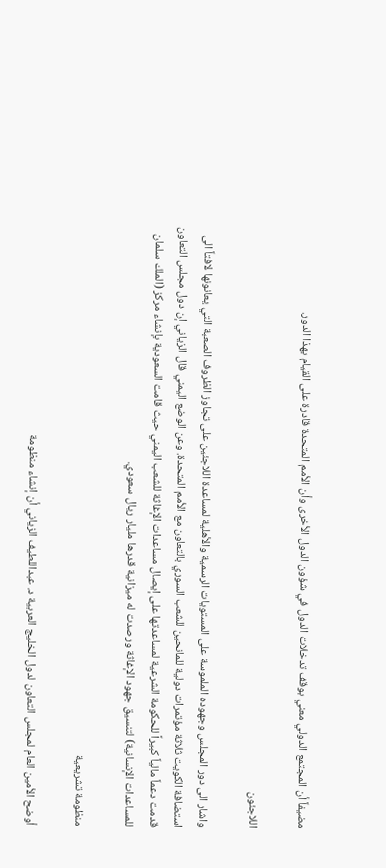مضيفاً أن المجتمع الدولي معني بوقف تدخلات الدول في شؤون الدول الأخرى وأن الأمم المتحدة قادرة على القيام بهذا الدور.

اللاجئون

واشار الى دور المجلس وجهوده الملموسة على المستويات الرسمية والأهلية لمساعدة اللاجئين على تجاوز الظروف الصعبة التي يعانونها لافتاً الى استضافة الكويت ثلاثة مؤتمرات دولية للمانحين للشعب السوري بالتعاون مع الأمم المتحدة. وعن الوضع اليمني قال الزياني إن دول مجلس التعاون قدمت دعماً مالياً كبيراً للحكومة الشرعية لمساعدتها على إيصال مساعدات الإغاثة للشعب اليمني حيث قامت السعودية بإنشاء مركز (الملك سلمان للمساعدات الإنسانية) لتنسيق جهود الإغاثة ورصدت له ميزانية قدرها مليار ريال سعودي.

منظومة تشريعية

أوضح الأمين العام لمجلس التعاون لدول الخليج العربية د. عبداللطيف الزياني أن إنشاء منظومة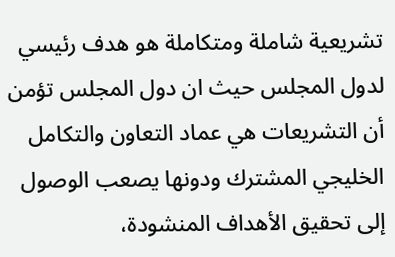تشريعية شاملة ومتكاملة هو هدف رئيسي لدول المجلس حيث ان دول المجلس تؤمن أن التشريعات هي عماد التعاون والتكامل الخليجي المشترك ودونها يصعب الوصول إلى تحقيق الأهداف المنشودة،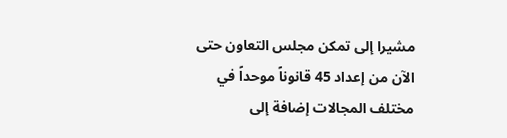مشيرا إلى تمكن مجلس التعاون حتى الآن من إعداد 45 قانوناً موحداً في مختلف المجالات إضافة إلى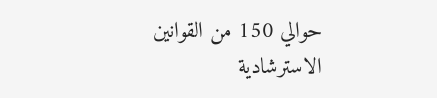حوالي 150 من القوانين الاسترشادية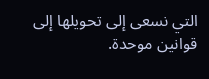التي نسعى إلى تحويلها إلى قوانين موحدة.